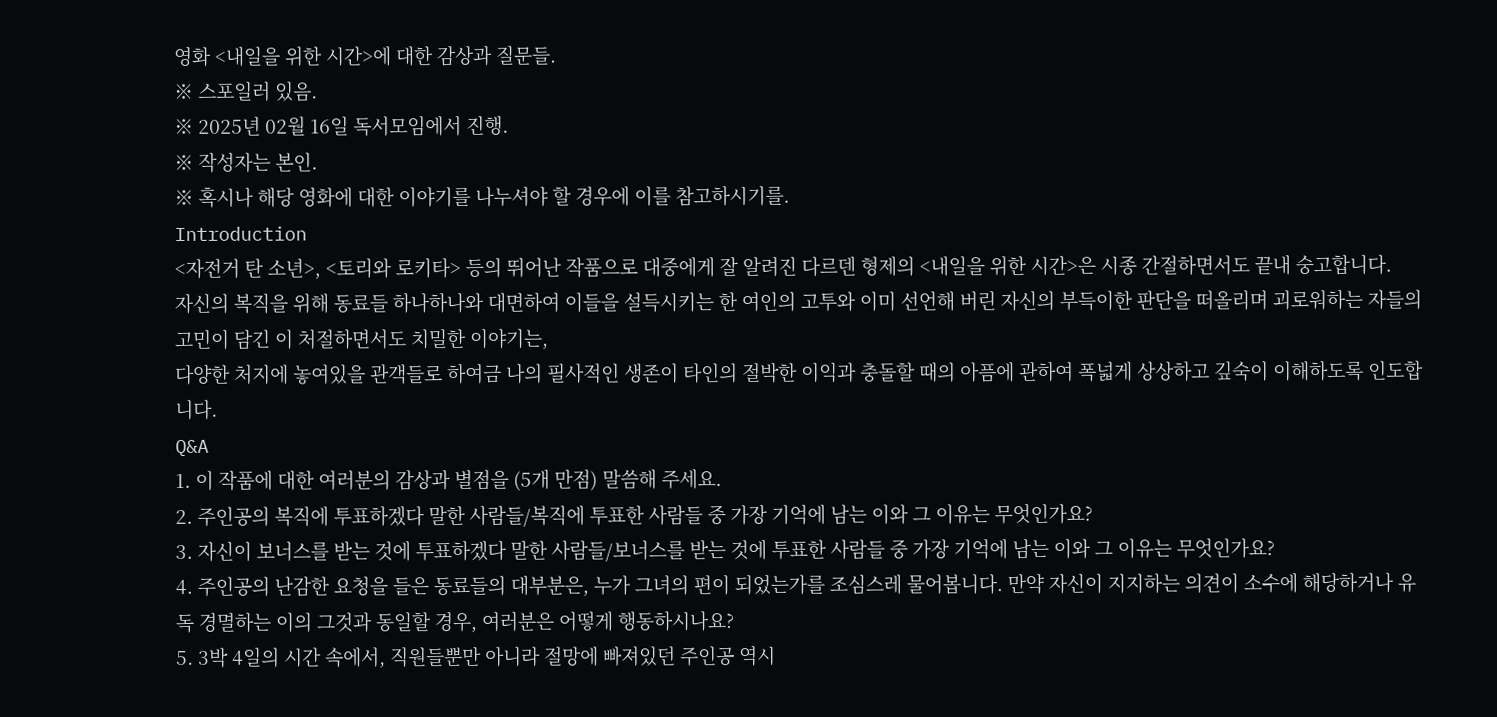영화 <내일을 위한 시간>에 대한 감상과 질문들.
※ 스포일러 있음.
※ 2025년 02월 16일 독서모임에서 진행.
※ 작성자는 본인.
※ 혹시나 해당 영화에 대한 이야기를 나누셔야 할 경우에 이를 참고하시기를.
Introduction
<자전거 탄 소년>, <토리와 로키타> 등의 뛰어난 작품으로 대중에게 잘 알려진 다르덴 형제의 <내일을 위한 시간>은 시종 간절하면서도 끝내 숭고합니다.
자신의 복직을 위해 동료들 하나하나와 대면하여 이들을 설득시키는 한 여인의 고투와 이미 선언해 버린 자신의 부득이한 판단을 떠올리며 괴로워하는 자들의 고민이 담긴 이 처절하면서도 치밀한 이야기는,
다양한 처지에 놓여있을 관객들로 하여금 나의 필사적인 생존이 타인의 절박한 이익과 충돌할 때의 아픔에 관하여 폭넓게 상상하고 깊숙이 이해하도록 인도합니다.
Q&A
1. 이 작품에 대한 여러분의 감상과 별점을 (5개 만점) 말씀해 주세요.
2. 주인공의 복직에 투표하겠다 말한 사람들/복직에 투표한 사람들 중 가장 기억에 남는 이와 그 이유는 무엇인가요?
3. 자신이 보너스를 받는 것에 투표하겠다 말한 사람들/보너스를 받는 것에 투표한 사람들 중 가장 기억에 남는 이와 그 이유는 무엇인가요?
4. 주인공의 난감한 요청을 들은 동료들의 대부분은, 누가 그녀의 편이 되었는가를 조심스레 물어봅니다. 만약 자신이 지지하는 의견이 소수에 해당하거나 유독 경멸하는 이의 그것과 동일할 경우, 여러분은 어떻게 행동하시나요?
5. 3박 4일의 시간 속에서, 직원들뿐만 아니라 절망에 빠져있던 주인공 역시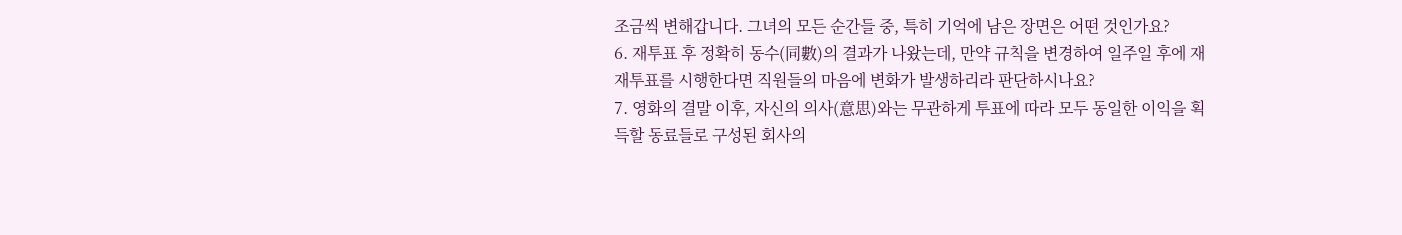조금씩 변해갑니다. 그녀의 모든 순간들 중, 특히 기억에 남은 장면은 어떤 것인가요?
6. 재투표 후 정확히 동수(同數)의 결과가 나왔는데, 만약 규칙을 변경하여 일주일 후에 재재투표를 시행한다면 직원들의 마음에 변화가 발생하리라 판단하시나요?
7. 영화의 결말 이후, 자신의 의사(意思)와는 무관하게 투표에 따라 모두 동일한 이익을 획득할 동료들로 구성된 회사의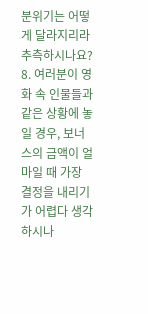분위기는 어떻게 달라지리라 추측하시나요?
8. 여러분이 영화 속 인물들과 같은 상황에 놓일 경우, 보너스의 금액이 얼마일 때 가장 결정을 내리기가 어렵다 생각하시나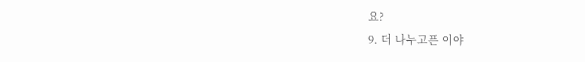요?
9. 더 나누고픈 이야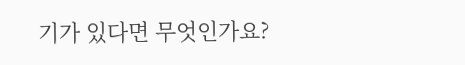기가 있다면 무엇인가요?